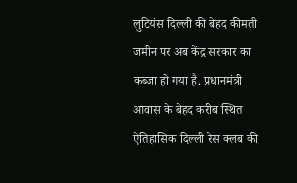लुटियंस दिल्ली की बेहद कीमती जमीन पर अब केंद्र सरकार का कब्जा हो गया है. प्रधानमंत्री आवास के बेहद करीब स्थित ऐतिहासिक दिल्ली रेस क्लब की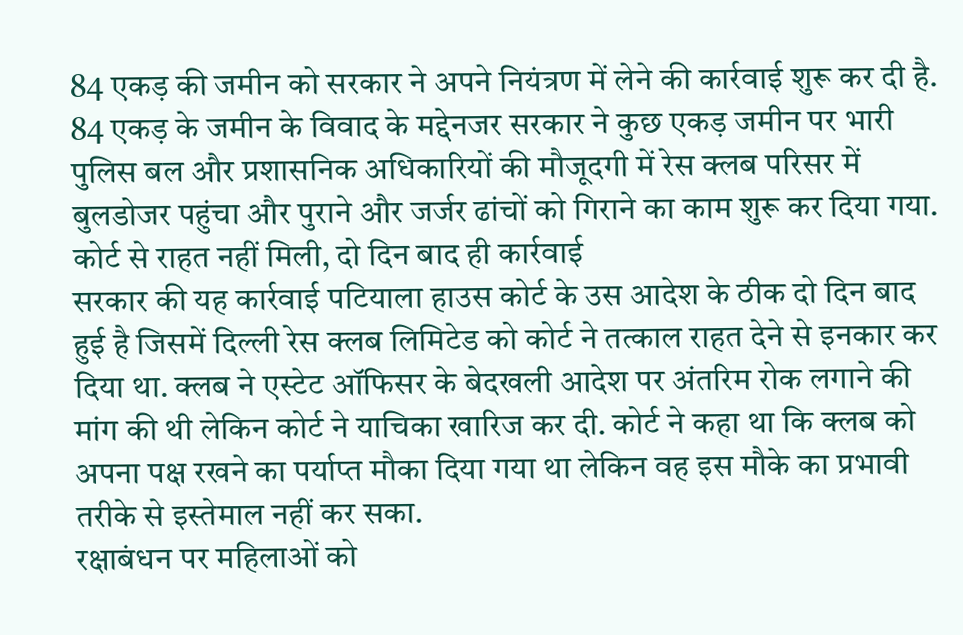84 एकड़ की जमीन को सरकार ने अपने नियंत्रण में लेने की कार्रवाई शुरू कर दी है. 84 एकड़ के जमीन के विवाद के मद्देनजर सरकार ने कुछ एकड़ जमीन पर भारी पुलिस बल और प्रशासनिक अधिकारियों की मौजूदगी में रेस क्लब परिसर में बुलडोजर पहुंचा और पुराने और जर्जर ढांचों को गिराने का काम शुरू कर दिया गया.
कोर्ट से राहत नहीं मिली, दो दिन बाद ही कार्रवाई
सरकार की यह कार्रवाई पटियाला हाउस कोर्ट के उस आदेश के ठीक दो दिन बाद हुई है जिसमें दिल्ली रेस क्लब लिमिटेड को कोर्ट ने तत्काल राहत देने से इनकार कर दिया था. क्लब ने एस्टेट ऑफिसर के बेदखली आदेश पर अंतरिम रोक लगाने की मांग की थी लेकिन कोर्ट ने याचिका खारिज कर दी. कोर्ट ने कहा था कि क्लब को अपना पक्ष रखने का पर्याप्त मौका दिया गया था लेकिन वह इस मौके का प्रभावी तरीके से इस्तेमाल नहीं कर सका.
रक्षाबंधन पर महिलाओं को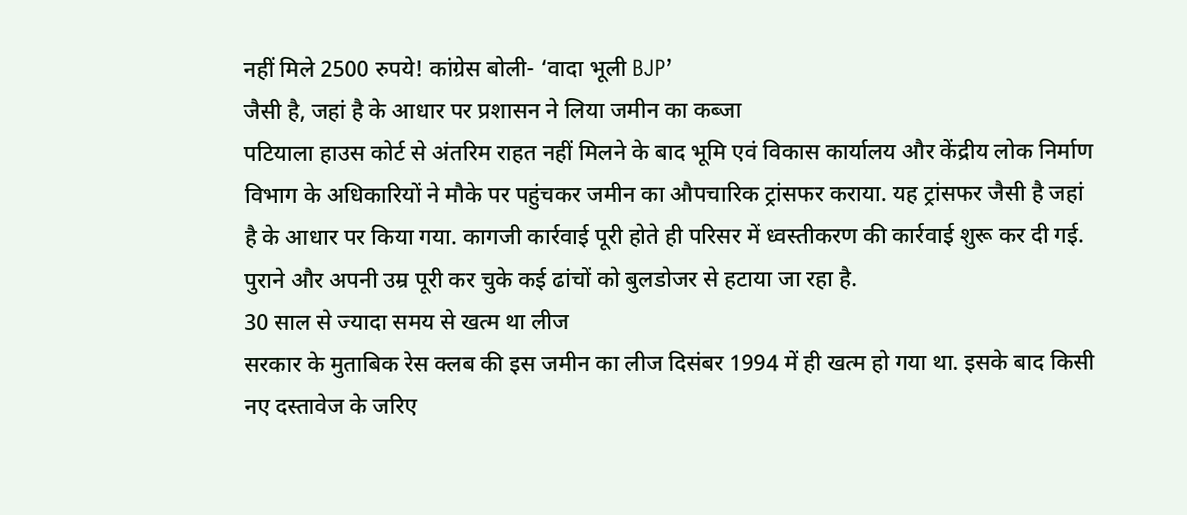नहीं मिले 2500 रुपये! कांग्रेस बोली- ‘वादा भूली BJP’
जैसी है, जहां है के आधार पर प्रशासन ने लिया जमीन का कब्जा
पटियाला हाउस कोर्ट से अंतरिम राहत नहीं मिलने के बाद भूमि एवं विकास कार्यालय और केंद्रीय लोक निर्माण विभाग के अधिकारियों ने मौके पर पहुंचकर जमीन का औपचारिक ट्रांसफर कराया. यह ट्रांसफर जैसी है जहां है के आधार पर किया गया. कागजी कार्रवाई पूरी होते ही परिसर में ध्वस्तीकरण की कार्रवाई शुरू कर दी गई. पुराने और अपनी उम्र पूरी कर चुके कई ढांचों को बुलडोजर से हटाया जा रहा है.
30 साल से ज्यादा समय से खत्म था लीज
सरकार के मुताबिक रेस क्लब की इस जमीन का लीज दिसंबर 1994 में ही खत्म हो गया था. इसके बाद किसी नए दस्तावेज के जरिए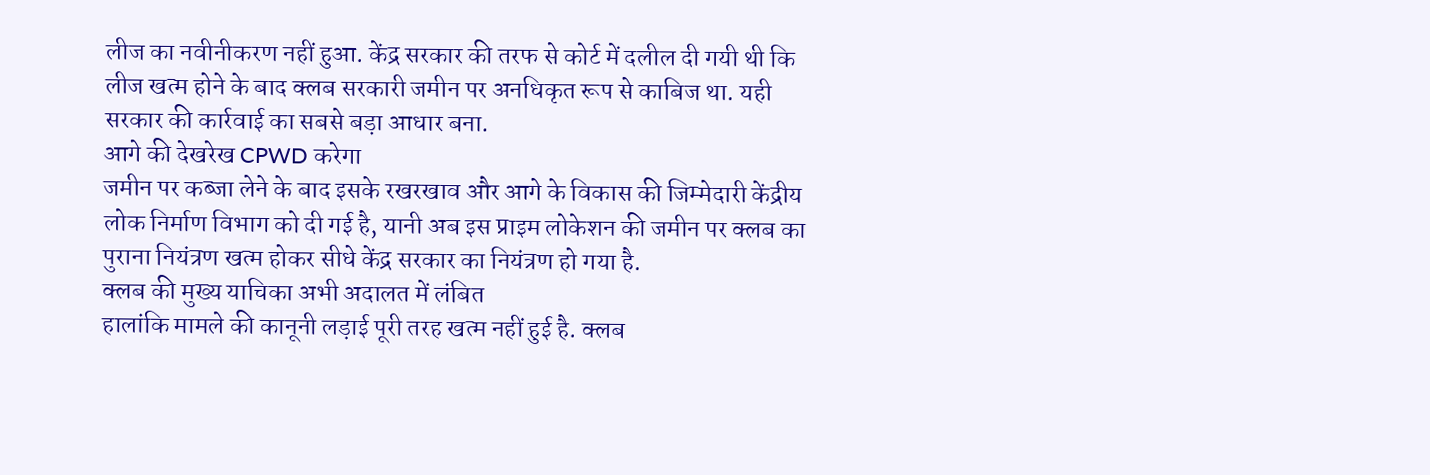लीज का नवीनीकरण नहीं हुआ. केंद्र सरकार की तरफ से कोर्ट में दलील दी गयी थी कि लीज खत्म होने के बाद क्लब सरकारी जमीन पर अनधिकृत रूप से काबिज था. यही सरकार की कार्रवाई का सबसे बड़ा आधार बना.
आगे की देखरेख CPWD करेगा
जमीन पर कब्जा लेने के बाद इसके रखरखाव और आगे के विकास की जिम्मेदारी केंद्रीय लोक निर्माण विभाग को दी गई है, यानी अब इस प्राइम लोकेशन की जमीन पर क्लब का पुराना नियंत्रण खत्म होकर सीधे केंद्र सरकार का नियंत्रण हो गया है.
क्लब की मुख्य याचिका अभी अदालत में लंबित
हालांकि मामले की कानूनी लड़ाई पूरी तरह खत्म नहीं हुई है. क्लब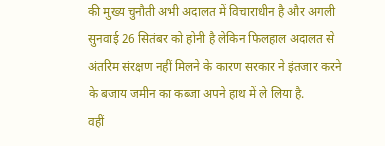की मुख्य चुनौती अभी अदालत में विचाराधीन है और अगली सुनवाई 26 सितंबर को होनी है लेकिन फिलहाल अदालत से अंतरिम संरक्षण नहीं मिलने के कारण सरकार ने इंतजार करने के बजाय जमीन का कब्जा अपने हाथ में ले लिया है.
वहीं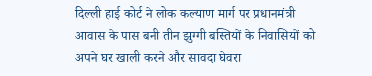दिल्ली हाई कोर्ट ने लोक कल्याण मार्ग पर प्रधानमंत्री आवास के पास बनी तीन झुग्गी बस्तियों के निवासियों को अपने घर खाली करने और सावदा घेवरा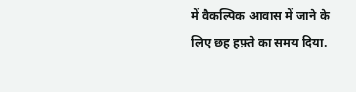में वैकल्पिक आवास में जाने के लिए छह हफ़्ते का समय दिया.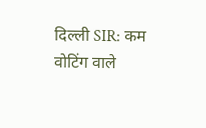दिल्ली SIR: कम वोटिंग वाले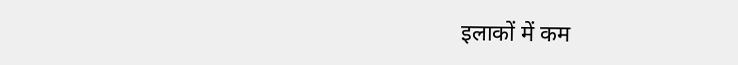इलाकों में कम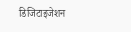डिजिटाइजेशन